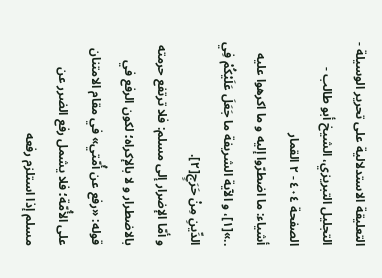التعليقة الاستدلالية على تحرير الوسيلة - التجليل التبريزي، الشيخ أبو طالب - الصفحة ٤٠٤ - ٢ القمار
أشياء: ما اضطرّوا إليه و ما اكرهوا عليه ..»[١]، و الآية الشريفة ما جَعَلَ عَلَيْكُمْ فِي الدِّينِ مِنْ حَرَجٍ[٢].
و أمّا الإضرار إلى مسلم: فلا ترتفع حرمته بالاضطرار و لا بالإكراه؛ لكون الرفع في قوله: «رفع عن أُمّتي» في مقام الامتنان على الأُمّة؛ فلا يشمل رفع الضرر عن مسلم إذا استلزم رفعه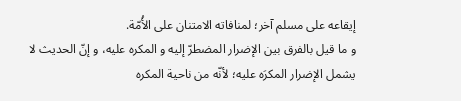إيقاعه على مسلم آخر؛ لمنافاته الامتنان على الأُمّة.
و ما قيل بالفرق بين الإضرار المضطرّ إليه و المكره عليه، و إنّ الحديث لا يشمل الإضرار المكرَه عليه؛ لأنّه من ناحية المكره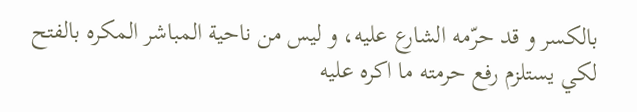بالكسر و قد حرّمه الشارع عليه، و ليس من ناحية المباشر المكره بالفتح لكي يستلزم رفع حرمته ما اكره عليه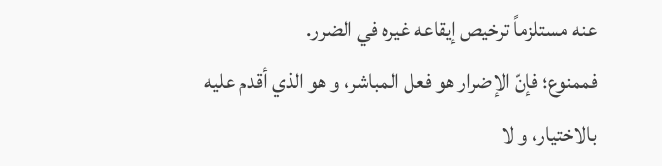عنه مستلزماً ترخيص إيقاعه غيره في الضرر.
فممنوع؛ فإنّ الإضرار هو فعل المباشر، و هو الذي أقدم عليه بالاختيار، و لا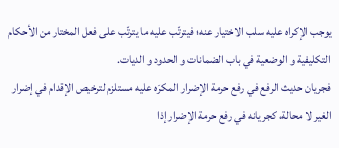يوجب الإكراه عليه سلب الاختيار عنه؛ فيترتّب عليه ما يترتّب على فعل المختار من الأحكام التكليفية و الوضعية في باب الضمانات و الحدود و الديات.
فجريان حديث الرفع في رفع حرمة الإضرار المكرَه عليه مستلزم لترخيص الإقدام في إضرار الغير لا محالة، كجريانه في رفع حرمة الإضرار إذا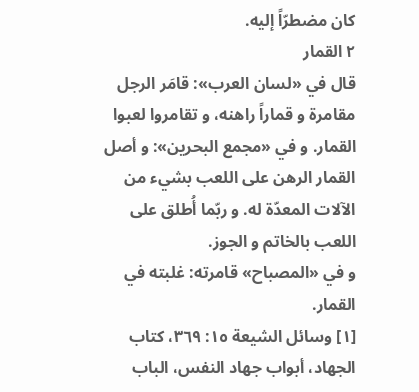كان مضطرّاً إليه.
٢ القمار
قال في «لسان العرب»: قامَر الرجل مقامرة و قماراً راهنه، و تقامروا لعبوا القمار. و في «مجمع البحرين»: و أصل القمار الرهن على اللعب بشيء من الآلات المعدّة له. و ربّما أُطلق على اللعب بالخاتم و الجوز.
و في «المصباح» قامرته: غلبته في القمار.
[١] وسائل الشيعة ١٥: ٣٦٩، كتاب الجهاد، أبواب جهاد النفس، الباب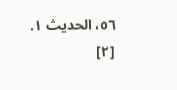٥٦، الحديث ١.
[٢]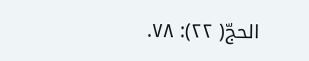الحجّ( ٢٢): ٧٨.